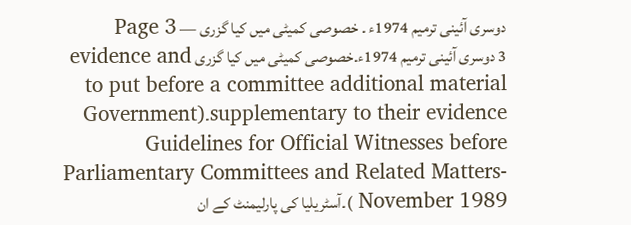دوسری آئینی ترمیم 1974ء ۔ خصوصی کمیٹی میں کیا گزری — Page 3
3 دوسری آئینی ترمیم 1974ء۔خصوصی کمیٹی میں کیا گزری evidence and to put before a committee additional material supplementary to their evidence۔(Government Guidelines for Official Witnesses before Parliamentary Committees and Related Matters-November 1989 )۔آسٹریلیا کی پارلیمنٹ کے ان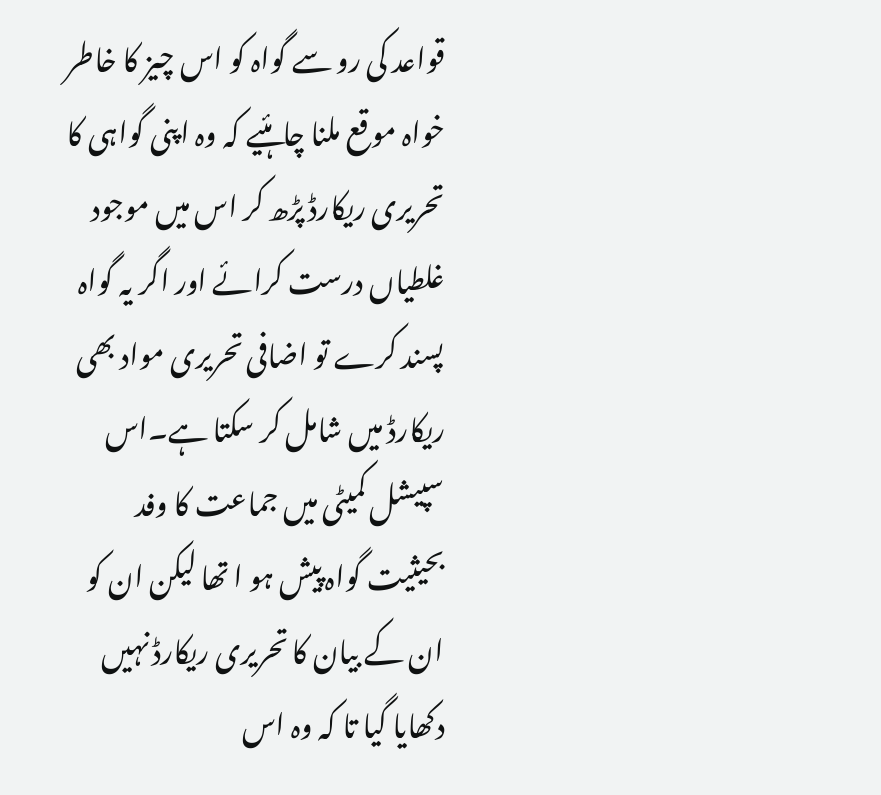قواعد کی رو سے گواہ کو اس چیز کا خاطر خواہ موقع ملنا چاہئیے کہ وہ اپنی گواہی کا تحریری ریکارڈ پڑھ کر اس میں موجود غلطیاں درست کرائے اور اگر یہ گواہ پسند کرے تو اضافی تحریری مواد بھی ریکارڈ میں شامل کر سکتا ہے۔اس سپیشل کمیٹی میں جماعت کا وفد بحیثیت گواہ پیش ہو ا تھا لیکن ان کو ان کے بیان کا تحریری ریکارڈ نہیں دکھایا گیا تا کہ وہ اس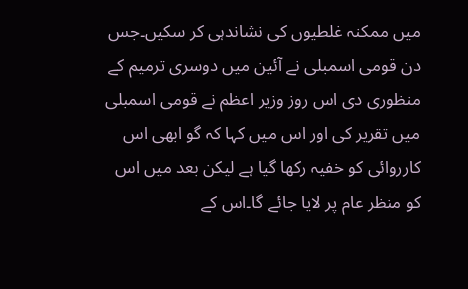میں ممکنہ غلطیوں کی نشاندہی کر سکیں۔جس دن قومی اسمبلی نے آئین میں دوسری ترمیم کے منظوری دی اس روز وزیر اعظم نے قومی اسمبلی میں تقریر کی اور اس میں کہا کہ گو ابھی اس کارروائی کو خفیہ رکھا گیا ہے لیکن بعد میں اس کو منظر عام پر لایا جائے گا۔اس کے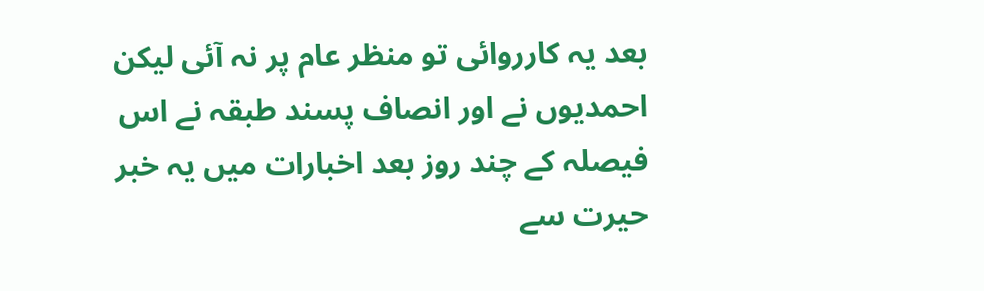بعد یہ کارروائی تو منظر عام پر نہ آئی لیکن احمدیوں نے اور انصاف پسند طبقہ نے اس فیصلہ کے چند روز بعد اخبارات میں یہ خبر حیرت سے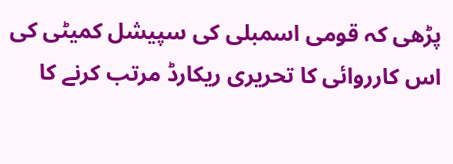پڑھی کہ قومی اسمبلی کی سپیشل کمیٹی کی اس کارروائی کا تحریری ریکارڈ مرتب کرنے کا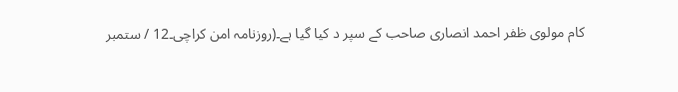کام مولوی ظفر احمد انصاری صاحب کے سپر د کیا گیا ہے۔(روزنامہ امن کراچی۔12 / ستمبر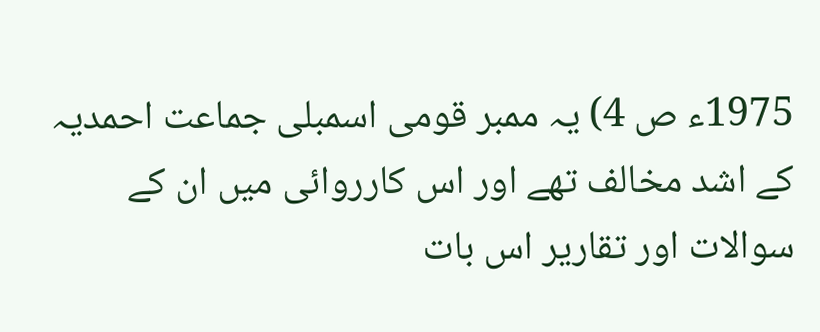1975ء ص 4) یہ ممبر قومی اسمبلی جماعت احمدیہ کے اشد مخالف تھے اور اس کارروائی میں ان کے سوالات اور تقاریر اس بات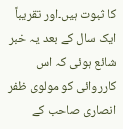کا ثبوت ہیں۔اور تقریباً ایک سال کے بعد یہ خبر شائع ہوئی کہ اس کارروائی کو مولوی ظفر انصاری صاحب کے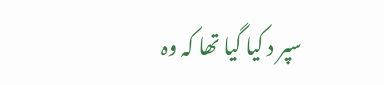سپر د کیا گیا تھا کہ وہ